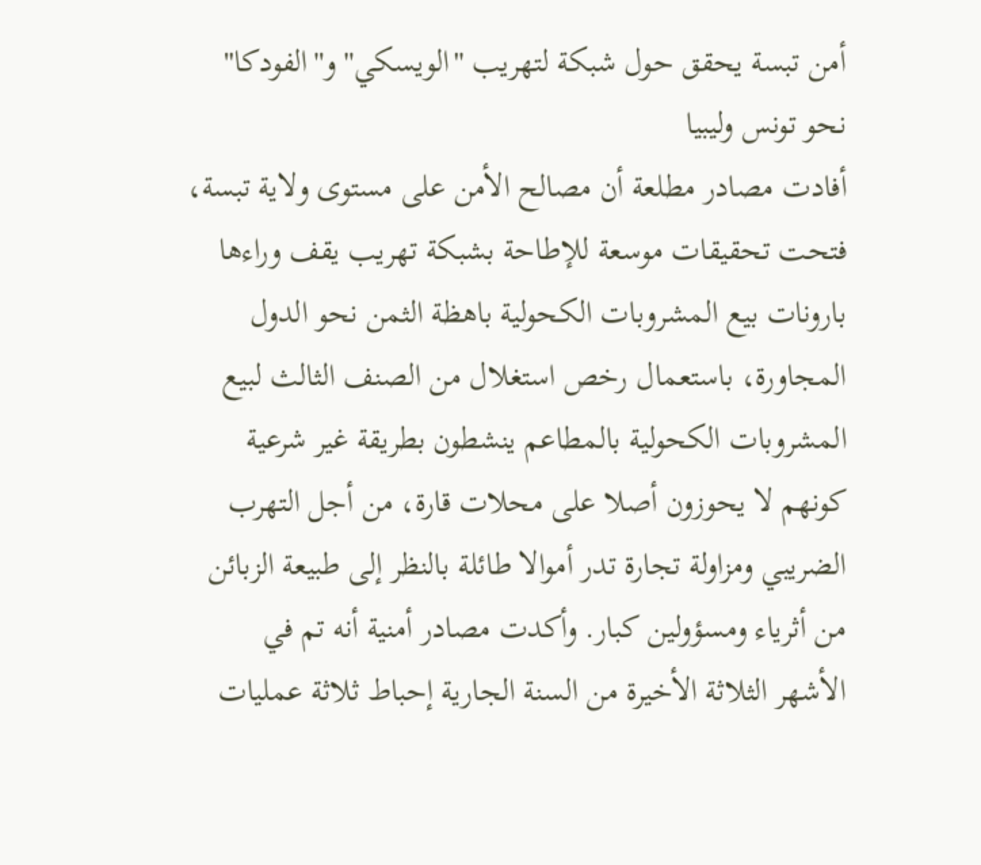أمن تبسة يحقق حول شبكة لتهريب ''الويسكي'' و''الفودكا'' نحو تونس وليبيا
أفادت مصادر مطلعة أن مصالح الأمن على مستوى ولاية تبسة، فتحت تحقيقات موسعة للإطاحة بشبكة تهريب يقف وراءها بارونات بيع المشروبات الكحولية باهظة الثمن نحو الدول المجاورة، باستعمال رخص استغلال من الصنف الثالث لبيع المشروبات الكحولية بالمطاعم ينشطون بطريقة غير شرعية كونهم لا يحوزون أصلا على محلات قارة، من أجل التهرب الضريبي ومزاولة تجارة تدر أموالا طائلة بالنظر إلى طبيعة الزبائن من أثرياء ومسؤولين كبار. وأكدت مصادر أمنية أنه تم في الأشهر الثلاثة الأخيرة من السنة الجارية إحباط ثلاثة عمليات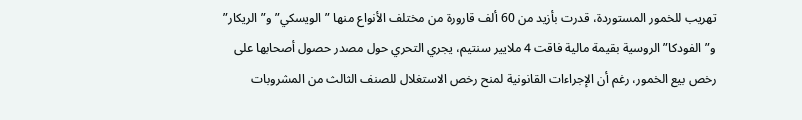تهريب للخمور المستوردة، قدرت بأزيد من 60 ألف قارورة من مختلف الأنواع منها ”الويسكي” و”الريكار” و”الفودكا” الروسية بقيمة مالية فاقت 4 ملايير سنتيم، يجري التحري حول مصدر حصول أصحابها على رخص بيع الخمور، رغم أن الإجراءات القانونية لمنح رخص الاستغلال للصنف الثالث من المشروبات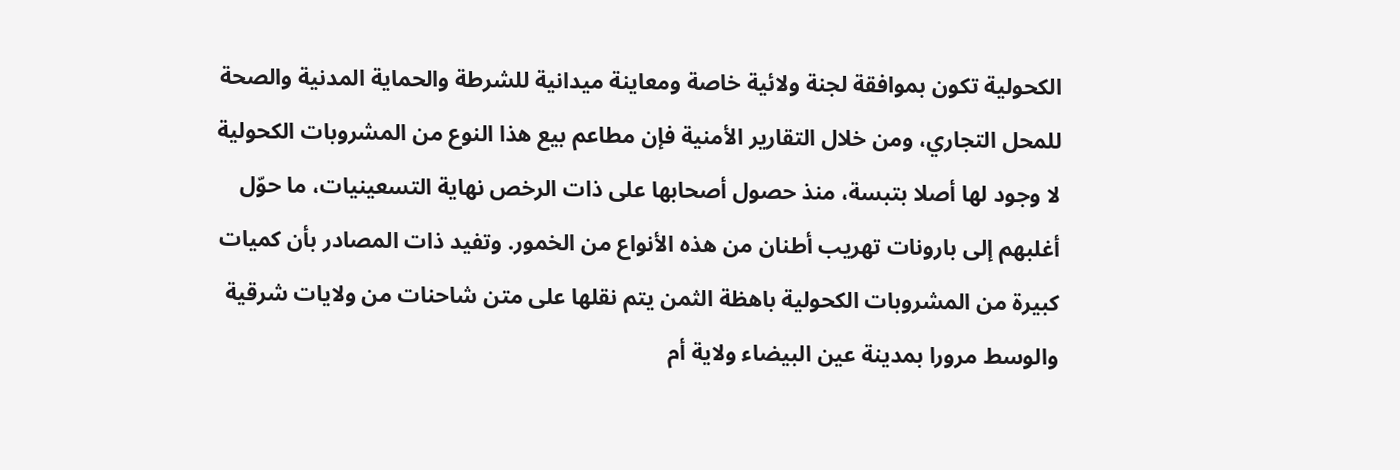الكحولية تكون بموافقة لجنة ولائية خاصة ومعاينة ميدانية للشرطة والحماية المدنية والصحة للمحل التجاري، ومن خلال التقارير الأمنية فإن مطاعم بيع هذا النوع من المشروبات الكحولية لا وجود لها أصلا بتبسة، منذ حصول أصحابها على ذات الرخص نهاية التسعينيات، ما حوّل أغلبهم إلى بارونات تهريب أطنان من هذه الأنواع من الخمور. وتفيد ذات المصادر بأن كميات كبيرة من المشروبات الكحولية باهظة الثمن يتم نقلها على متن شاحنات من ولايات شرقية والوسط مرورا بمدينة عين البيضاء ولاية أم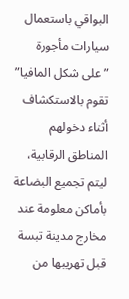البواقي باستعمال سيارات مأجورة ”على شكل المافيا” تقوم بالاستكشاف أثناء دخولهم المناطق الرقابية، ليتم تجميع البضاعة بأماكن معلومة عند مخارج مدينة تبسة قبل تهريبها من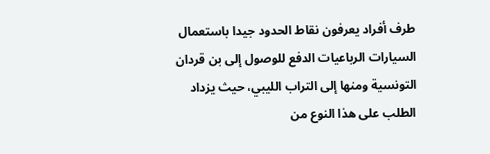طرف أفراد يعرفون نقاط الحدود جيدا باستعمال السيارات الرباعيات الدفع للوصول إلى بن قردان التونسية ومنها إلى التراب الليبي، حيث يزداد الطلب على هذا النوع من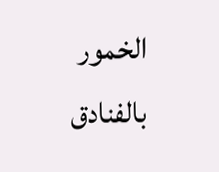الخمور بالفنادق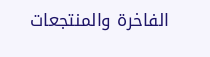الفاخرة والمنتجعات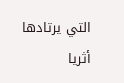التي يرتادها أثريا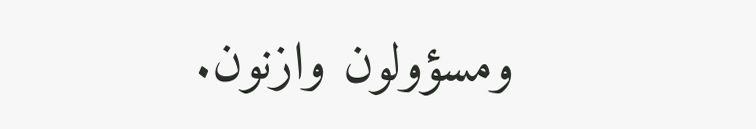ومسؤولون وازنون.